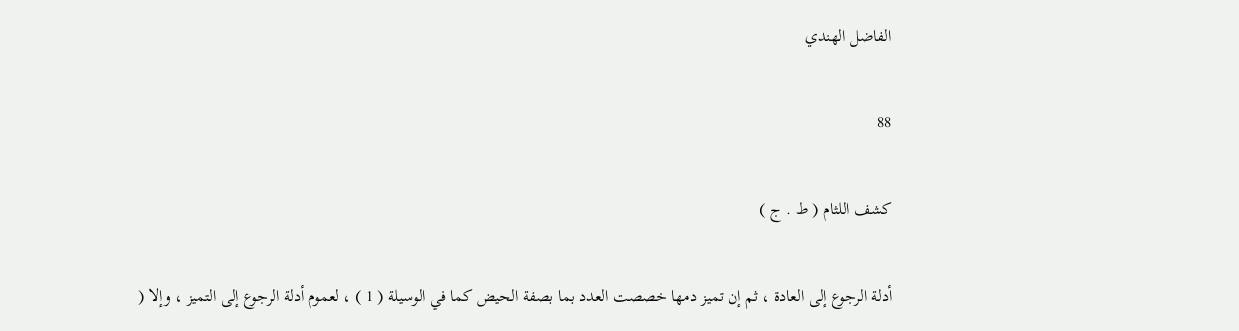الفاضل الهندي

88

كشف اللثام ( ط . ج )

أدلة الرجوع إلى العادة ، ثم إن تميز دمها خصصت العدد بما بصفة الحيض كما في الوسيلة ( 1 ) ، لعموم أدلة الرجوع إلى التميز ، وإلا (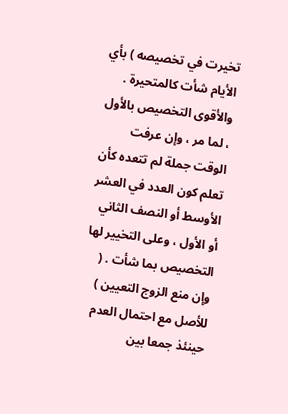تخيرت في تخصيصه ) بأي الأيام شأت كالمتحيرة . والأقوى التخصيص بالأول ، لما مر ، وإن عرفت الوقت جملة لم تتعده كأن تعلم كون العدد في العشر الأوسط أو النصف الثاني أو الأول ، وعلى التخيير لها التخصيص بما شأت . ( وإن منع الزوج التعيين ) للأصل مع احتمال العدم حينئذ جمعا بين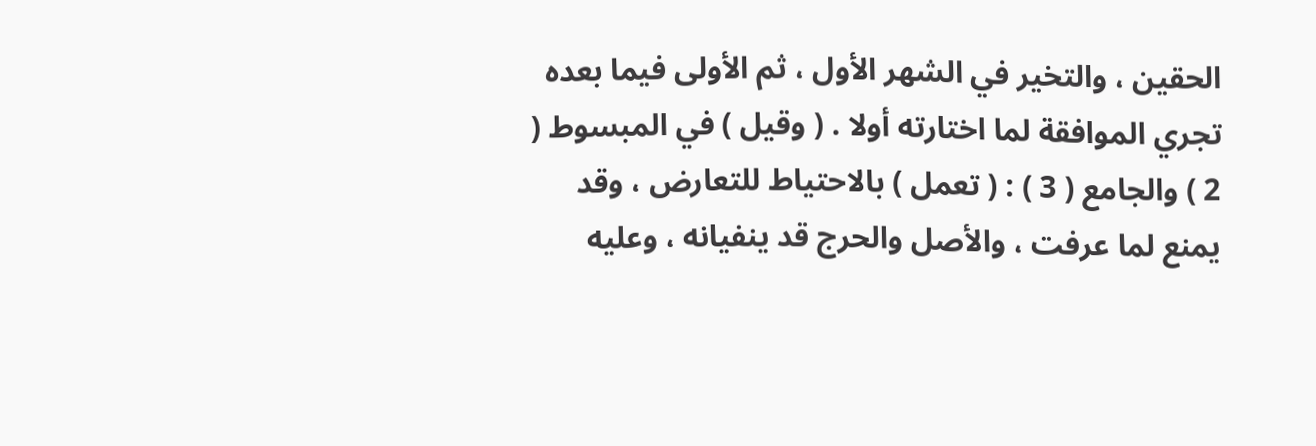الحقين ، والتخير في الشهر الأول ، ثم الأولى فيما بعده تجري الموافقة لما اختارته أولا . ( وقيل ) في المبسوط ( 2 ) والجامع ( 3 ) : ( تعمل ) بالاحتياط للتعارض ، وقد يمنع لما عرفت ، والأصل والحرج قد ينفيانه ، وعليه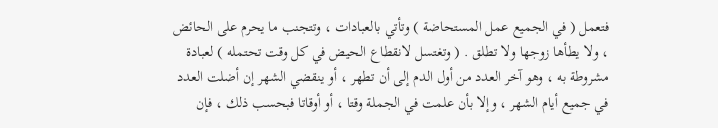فتعمل ( في الجميع عمل المستحاضة ) وتأتي بالعبادات ، وتتجنب ما يحرم على الحائض ، ولا يطأها زوجها ولا تطلق . ( وتغتسل لانقطاع الحيض في كل وقت تحتمله ) لعبادة مشروطة به ، وهو آخر العدد من أول الدم إلى أن تطهر ، أو ينقضي الشهر إن أضلت العدد في جميع أيام الشهر ، وإلا بأن علمت في الجملة وقتا ، أو أوقاتا فبحسب ذلك ، فإن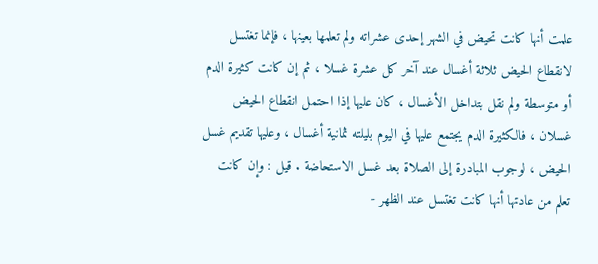علمت أنها كانت تحيض في الشهر إحدى عشراته ولم تعلمها بعينها ، فإنما تغتسل لانقطاع الحيض ثلاثة أغسال عند آخر كل عشرة غسلا ، ثم إن كانت كثيرة الدم أو متوسطة ولم نقل بتداخل الأغسال ، كان عليها إذا احتمل انقطاع الحيض غسلان ، فالكثيرة الدم يجتمع عليها في اليوم بليلته ثمانية أغسال ، وعليها تقديم غسل الحيض ، لوجوب المبادرة إلى الصلاة بعد غسل الاستحاضة . قيل : وإن كانت تعلم من عادتها أنها كانت تغتسل عند الظهر -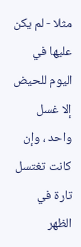مثلا - لم يكن عليها في اليوم للحيض إلا غسل واحد ، وإن كانت تغتسل تارة في الظهر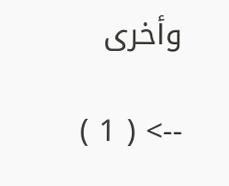وأخرى

--> ( 1 )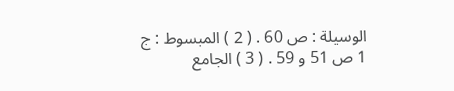الوسيلة : ص 60 . ( 2 ) المبسوط : ج 1 ص 51 و 59 . ( 3 ) الجامع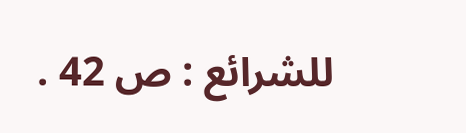للشرائع : ص 42 .